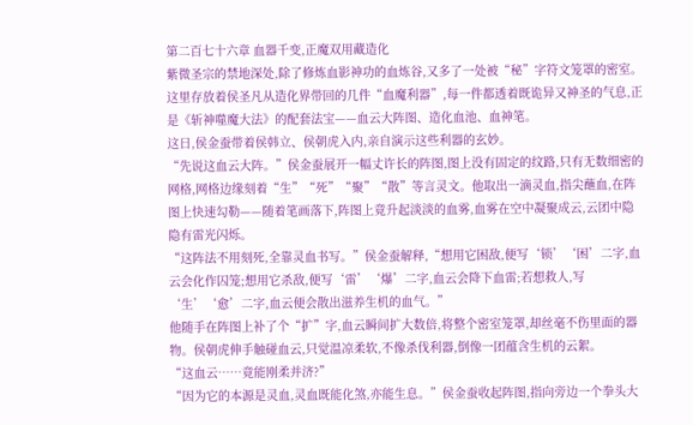第二百七十六章 血器千变,正魔双用藏造化
紫微圣宗的禁地深处,除了修炼血影神功的血炼谷,又多了一处被“秘”字符文笼罩的密室。这里存放着侯圣凡从造化界带回的几件“血魔利器”,每一件都透着既诡异又神圣的气息,正是《斩神噬魔大法》的配套法宝——血云大阵图、造化血池、血神笔。
这日,侯金蚕带着侯韩立、侯朝虎入内,亲自演示这些利器的玄妙。
“先说这血云大阵。”侯金蚕展开一幅丈许长的阵图,图上没有固定的纹路,只有无数细密的网格,网格边缘刻着“生”“死”“聚”“散”等言灵文。他取出一滴灵血,指尖蘸血,在阵图上快速勾勒——随着笔画落下,阵图上竟升起淡淡的血雾,血雾在空中凝聚成云,云团中隐隐有雷光闪烁。
“这阵法不用刻死,全靠灵血书写。”侯金蚕解释,“想用它困敌,便写‘锁’‘困’二字,血云会化作囚笼;想用它杀敌,便写‘雷’‘爆’二字,血云会降下血雷;若想救人,写‘生’‘愈’二字,血云便会散出滋养生机的血气。”
他随手在阵图上补了个“扩”字,血云瞬间扩大数倍,将整个密室笼罩,却丝毫不伤里面的器物。侯朝虎伸手触碰血云,只觉温凉柔软,不像杀伐利器,倒像一团蕴含生机的云絮。
“这血云……竟能刚柔并济?”
“因为它的本源是灵血,灵血既能化煞,亦能生息。”侯金蚕收起阵图,指向旁边一个拳头大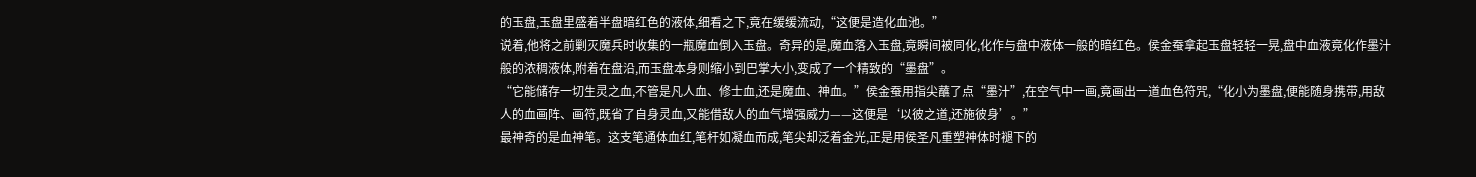的玉盘,玉盘里盛着半盘暗红色的液体,细看之下,竟在缓缓流动,“这便是造化血池。”
说着,他将之前剿灭魔兵时收集的一瓶魔血倒入玉盘。奇异的是,魔血落入玉盘,竟瞬间被同化,化作与盘中液体一般的暗红色。侯金蚕拿起玉盘轻轻一晃,盘中血液竟化作墨汁般的浓稠液体,附着在盘沿,而玉盘本身则缩小到巴掌大小,变成了一个精致的“墨盘”。
“它能储存一切生灵之血,不管是凡人血、修士血,还是魔血、神血。”侯金蚕用指尖蘸了点“墨汁”,在空气中一画,竟画出一道血色符咒,“化小为墨盘,便能随身携带,用敌人的血画阵、画符,既省了自身灵血,又能借敌人的血气增强威力——这便是‘以彼之道,还施彼身’。”
最神奇的是血神笔。这支笔通体血红,笔杆如凝血而成,笔尖却泛着金光,正是用侯圣凡重塑神体时褪下的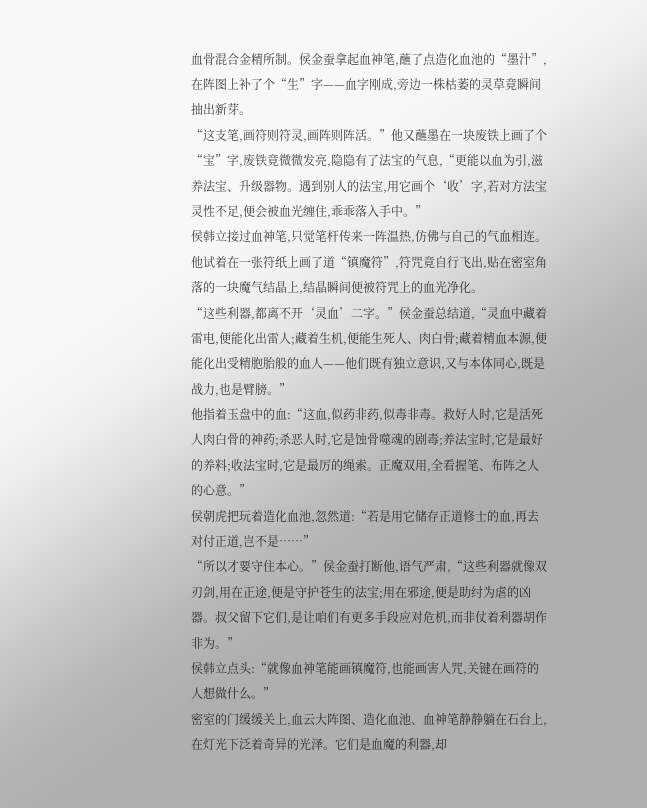血骨混合金精所制。侯金蚕拿起血神笔,蘸了点造化血池的“墨汁”,在阵图上补了个“生”字——血字刚成,旁边一株枯萎的灵草竟瞬间抽出新芽。
“这支笔,画符则符灵,画阵则阵活。”他又蘸墨在一块废铁上画了个“宝”字,废铁竟微微发亮,隐隐有了法宝的气息,“更能以血为引,滋养法宝、升级器物。遇到别人的法宝,用它画个‘收’字,若对方法宝灵性不足,便会被血光缠住,乖乖落入手中。”
侯韩立接过血神笔,只觉笔杆传来一阵温热,仿佛与自己的气血相连。他试着在一张符纸上画了道“镇魔符”,符咒竟自行飞出,贴在密室角落的一块魔气结晶上,结晶瞬间便被符咒上的血光净化。
“这些利器,都离不开‘灵血’二字。”侯金蚕总结道,“灵血中藏着雷电,便能化出雷人;藏着生机,便能生死人、肉白骨;藏着精血本源,便能化出受精胞胎般的血人——他们既有独立意识,又与本体同心,既是战力,也是臂膀。”
他指着玉盘中的血:“这血,似药非药,似毒非毒。救好人时,它是活死人肉白骨的神药;杀恶人时,它是蚀骨噬魂的剧毒;养法宝时,它是最好的养料;收法宝时,它是最厉的绳索。正魔双用,全看握笔、布阵之人的心意。”
侯朝虎把玩着造化血池,忽然道:“若是用它储存正道修士的血,再去对付正道,岂不是……”
“所以才要守住本心。”侯金蚕打断他,语气严肃,“这些利器就像双刃剑,用在正途,便是守护苍生的法宝;用在邪途,便是助纣为虐的凶器。叔父留下它们,是让咱们有更多手段应对危机,而非仗着利器胡作非为。”
侯韩立点头:“就像血神笔能画镇魔符,也能画害人咒,关键在画符的人想做什么。”
密室的门缓缓关上,血云大阵图、造化血池、血神笔静静躺在石台上,在灯光下泛着奇异的光泽。它们是血魔的利器,却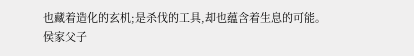也藏着造化的玄机;是杀伐的工具,却也蕴含着生息的可能。
侯家父子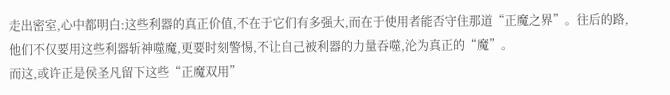走出密室,心中都明白:这些利器的真正价值,不在于它们有多强大,而在于使用者能否守住那道“正魔之界”。往后的路,他们不仅要用这些利器斩神噬魔,更要时刻警惕,不让自己被利器的力量吞噬,沦为真正的“魔”。
而这,或许正是侯圣凡留下这些“正魔双用”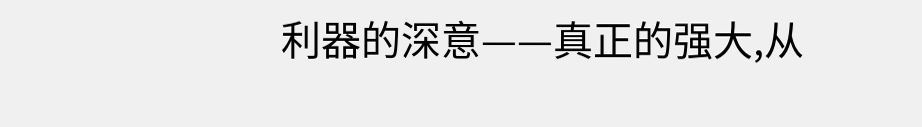利器的深意——真正的强大,从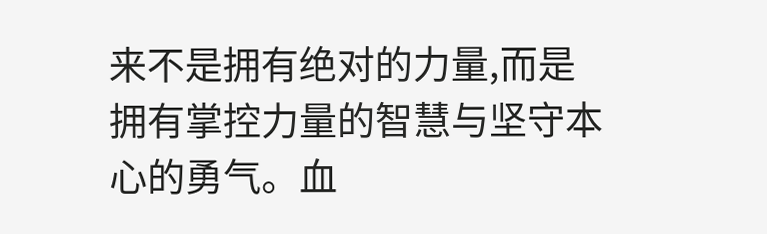来不是拥有绝对的力量,而是拥有掌控力量的智慧与坚守本心的勇气。血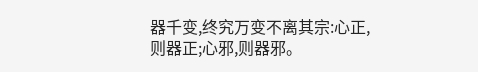器千变,终究万变不离其宗:心正,则器正;心邪,则器邪。